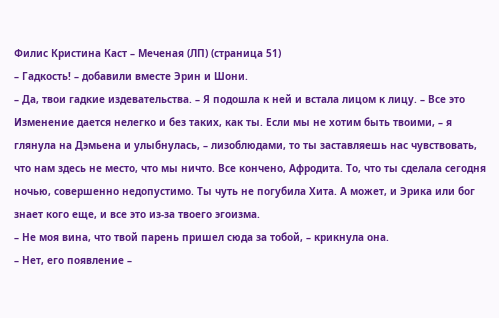Филис Кристина Каст – Меченая (ЛП) (страница 51)
– Гадкость! – добавили вместе Эрин и Шони.
– Да, твои гадкие издевательства. – Я подошла к ней и встала лицом к лицу. – Все это Изменение дается нелегко и без таких, как ты. Если мы не хотим быть твоими, – я глянула на Дэмьена и улыбнулась, – лизоблюдами, то ты заставляешь нас чувствовать, что нам здесь не место, что мы ничто. Все кончено, Афродита. То, что ты сделала сегодня ночью, совершенно недопустимо. Ты чуть не погубила Хита. А может, и Эрика или бог знает кого еще, и все это из-за твоего эгоизма.
– Не моя вина, что твой парень пришел сюда за тобой, – крикнула она.
– Нет, его появление –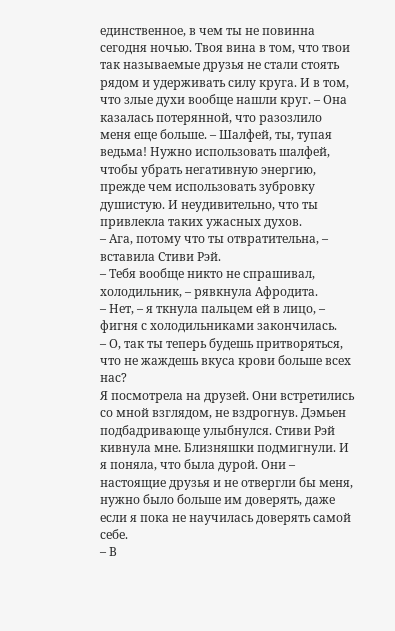единственное, в чем ты не повинна сегодня ночью. Твоя вина в том, что твои так называемые друзья не стали стоять рядом и удерживать силу круга. И в том, что злые духи вообще нашли круг. – Она казалась потерянной, что разозлило меня еще больше. – Шалфей, ты, тупая ведьма! Нужно использовать шалфей, чтобы убрать негативную энергию, прежде чем использовать зубровку душистую. И неудивительно, что ты привлекла таких ужасных духов.
– Ага, потому что ты отвратительна, – вставила Стиви Рэй.
– Тебя вообще никто не спрашивал, холодильник, – рявкнула Афродита.
– Нет, – я ткнула пальцем ей в лицо, – фигня с холодильниками закончилась.
– О, так ты теперь будешь притворяться, что не жаждешь вкуса крови больше всех нас?
Я посмотрела на друзей. Они встретились со мной взглядом, не вздрогнув. Дэмьен подбадривающе улыбнулся. Стиви Рэй кивнула мне. Близняшки подмигнули. И я поняла, что была дурой. Они – настоящие друзья и не отвергли бы меня, нужно было больше им доверять, даже если я пока не научилась доверять самой себе.
– В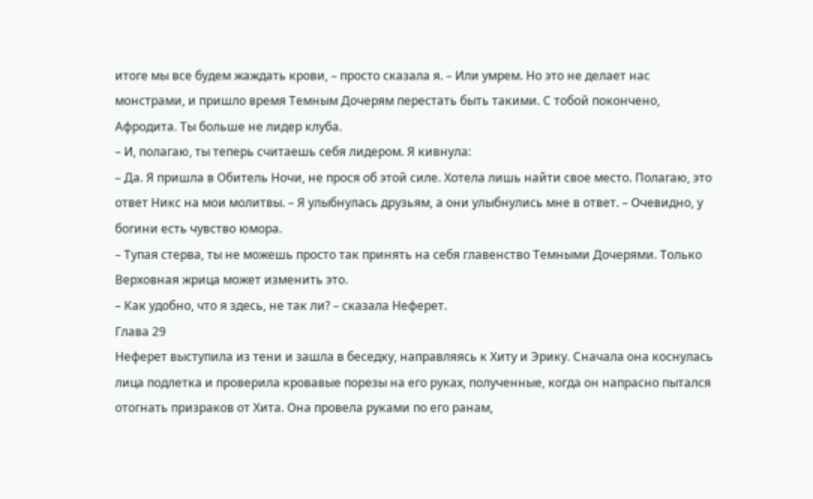итоге мы все будем жаждать крови, – просто сказала я. – Или умрем. Но это не делает нас монстрами, и пришло время Темным Дочерям перестать быть такими. С тобой покончено, Афродита. Ты больше не лидер клуба.
– И, полагаю, ты теперь считаешь себя лидером. Я кивнула:
– Да. Я пришла в Обитель Ночи, не прося об этой силе. Хотела лишь найти свое место. Полагаю, это ответ Никс на мои молитвы. – Я улыбнулась друзьям, а они улыбнулись мне в ответ. – Очевидно, у богини есть чувство юмора.
– Тупая стерва, ты не можешь просто так принять на себя главенство Темными Дочерями. Только Верховная жрица может изменить это.
– Как удобно, что я здесь, не так ли? – сказала Неферет.
Глава 29
Неферет выступила из тени и зашла в беседку, направляясь к Хиту и Эрику. Сначала она коснулась лица подлетка и проверила кровавые порезы на его руках, полученные, когда он напрасно пытался отогнать призраков от Хита. Она провела руками по его ранам,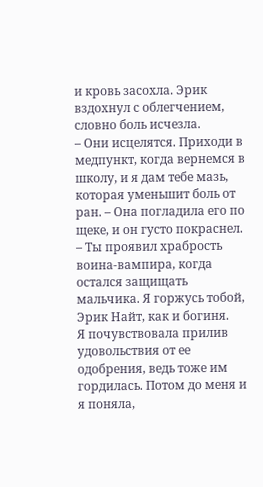и кровь засохла. Эрик вздохнул с облегчением, словно боль исчезла.
– Они исцелятся. Приходи в медпункт, когда вернемся в школу, и я дам тебе мазь, которая уменьшит боль от ран. – Она погладила его по щеке, и он густо покраснел. – Ты проявил храбрость воина-вампира, когда остался защищать мальчика. Я горжусь тобой, Эрик Найт, как и богиня.
Я почувствовала прилив удовольствия от ее одобрения, ведь тоже им гордилась. Потом до меня и я поняла,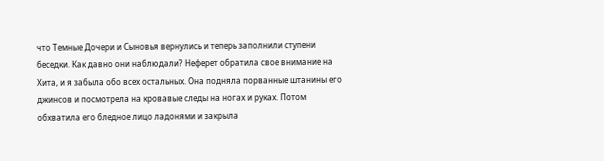что Темные Дочери и Сыновья вернулись и теперь заполнили ступени беседки. Как давно они наблюдали? Неферет обратила свое внимание на Хита, и я забыла обо всех остальных. Она подняла порванные штанины его джинсов и посмотрела на кровавые следы на ногах и руках. Потом обхватила его бледное лицо ладонями и закрыла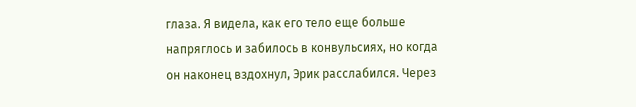глаза. Я видела, как его тело еще больше напряглось и забилось в конвульсиях, но когда он наконец вздохнул, Эрик расслабился. Через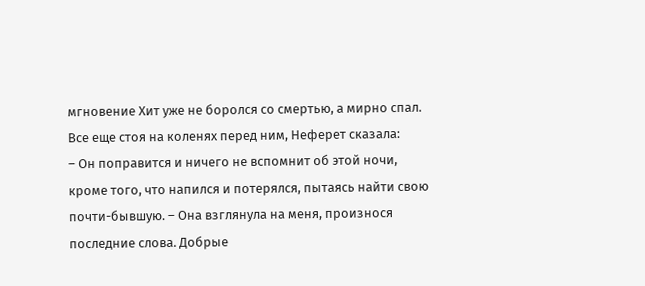мгновение Хит уже не боролся со смертью, а мирно спал. Все еще стоя на коленях перед ним, Неферет сказала:
– Он поправится и ничего не вспомнит об этой ночи, кроме того, что напился и потерялся, пытаясь найти свою почти-бывшую. – Она взглянула на меня, произнося последние слова. Добрые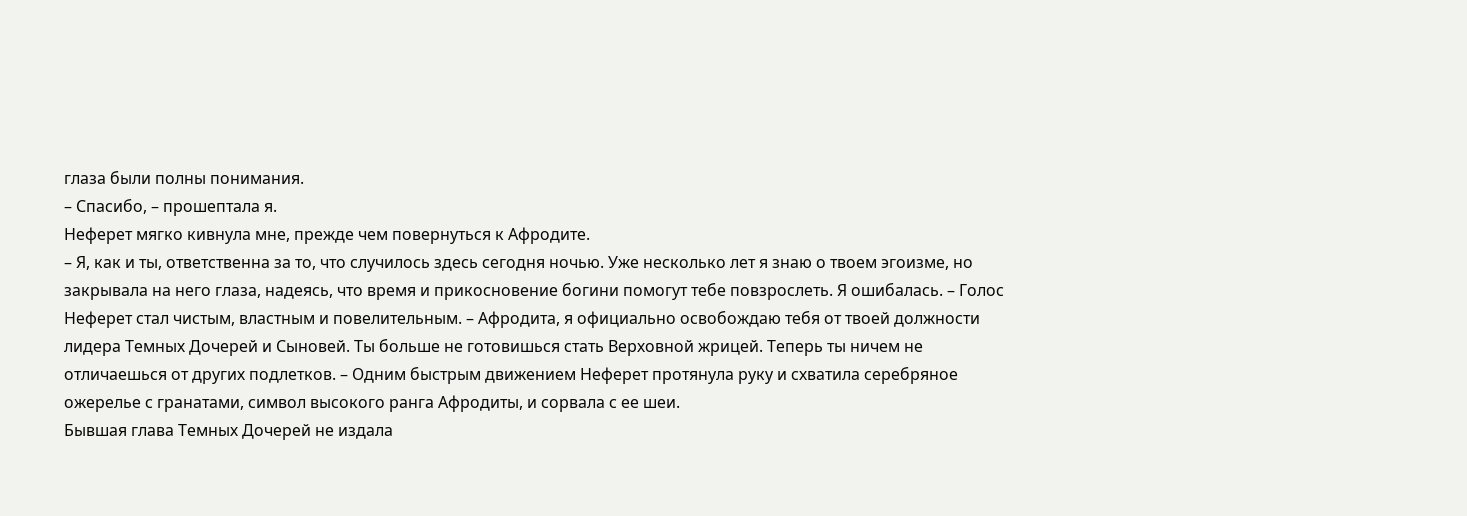глаза были полны понимания.
– Спасибо, – прошептала я.
Неферет мягко кивнула мне, прежде чем повернуться к Афродите.
– Я, как и ты, ответственна за то, что случилось здесь сегодня ночью. Уже несколько лет я знаю о твоем эгоизме, но закрывала на него глаза, надеясь, что время и прикосновение богини помогут тебе повзрослеть. Я ошибалась. – Голос Неферет стал чистым, властным и повелительным. – Афродита, я официально освобождаю тебя от твоей должности лидера Темных Дочерей и Сыновей. Ты больше не готовишься стать Верховной жрицей. Теперь ты ничем не отличаешься от других подлетков. – Одним быстрым движением Неферет протянула руку и схватила серебряное ожерелье с гранатами, символ высокого ранга Афродиты, и сорвала с ее шеи.
Бывшая глава Темных Дочерей не издала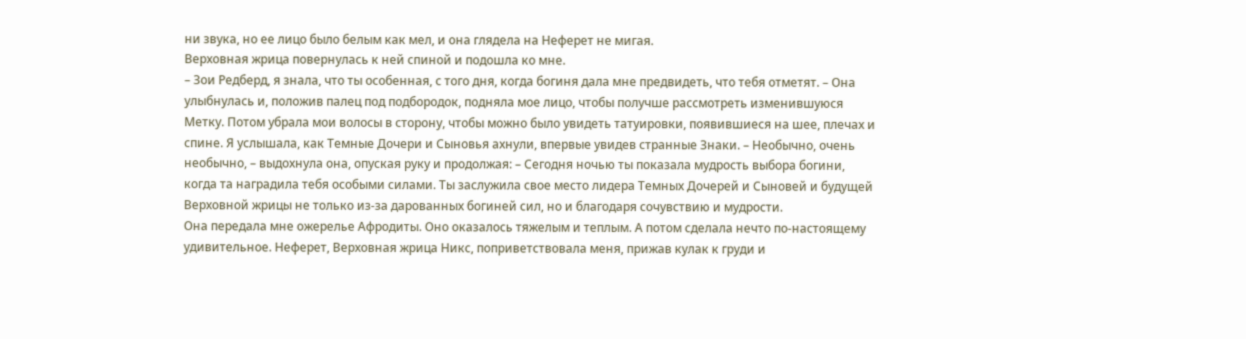ни звука, но ее лицо было белым как мел, и она глядела на Неферет не мигая.
Верховная жрица повернулась к ней спиной и подошла ко мне.
– Зои Редберд, я знала, что ты особенная, с того дня, когда богиня дала мне предвидеть, что тебя отметят. – Она улыбнулась и, положив палец под подбородок, подняла мое лицо, чтобы получше рассмотреть изменившуюся Метку. Потом убрала мои волосы в сторону, чтобы можно было увидеть татуировки, появившиеся на шее, плечах и спине. Я услышала, как Темные Дочери и Сыновья ахнули, впервые увидев странные Знаки. – Необычно, очень необычно, – выдохнула она, опуская руку и продолжая: – Сегодня ночью ты показала мудрость выбора богини, когда та наградила тебя особыми силами. Ты заслужила свое место лидера Темных Дочерей и Сыновей и будущей Верховной жрицы не только из-за дарованных богиней сил, но и благодаря сочувствию и мудрости.
Она передала мне ожерелье Афродиты. Оно оказалось тяжелым и теплым. А потом сделала нечто по-настоящему удивительное. Неферет, Верховная жрица Никс, поприветствовала меня, прижав кулак к груди и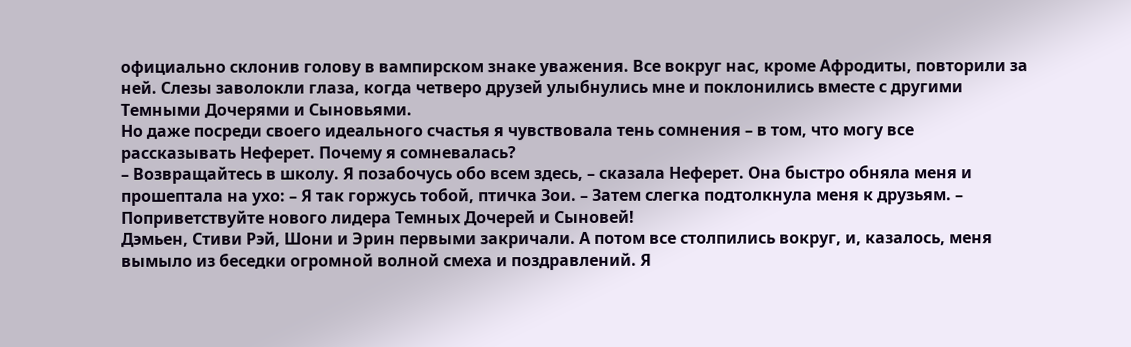официально склонив голову в вампирском знаке уважения. Все вокруг нас, кроме Афродиты, повторили за ней. Слезы заволокли глаза, когда четверо друзей улыбнулись мне и поклонились вместе с другими Темными Дочерями и Сыновьями.
Но даже посреди своего идеального счастья я чувствовала тень сомнения – в том, что могу все рассказывать Неферет. Почему я сомневалась?
– Возвращайтесь в школу. Я позабочусь обо всем здесь, – сказала Неферет. Она быстро обняла меня и прошептала на ухо: – Я так горжусь тобой, птичка Зои. – Затем слегка подтолкнула меня к друзьям. – Поприветствуйте нового лидера Темных Дочерей и Сыновей!
Дэмьен, Стиви Рэй, Шони и Эрин первыми закричали. А потом все столпились вокруг, и, казалось, меня вымыло из беседки огромной волной смеха и поздравлений. Я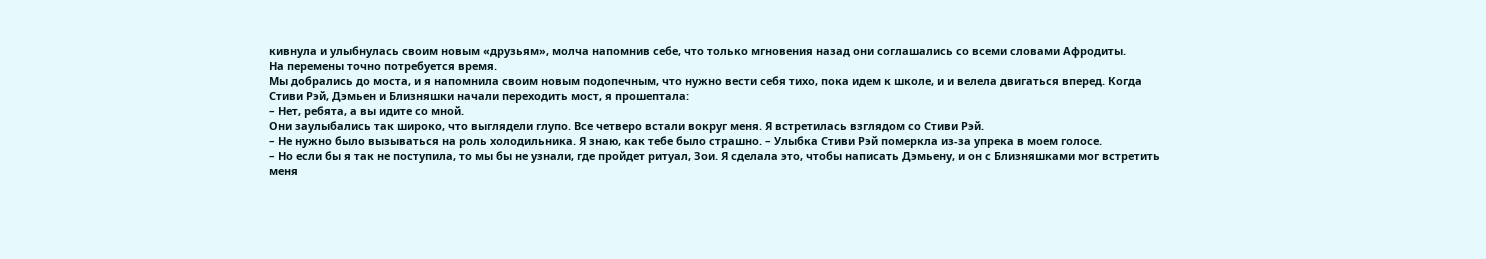кивнула и улыбнулась своим новым «друзьям», молча напомнив себе, что только мгновения назад они соглашались со всеми словами Афродиты.
На перемены точно потребуется время.
Мы добрались до моста, и я напомнила своим новым подопечным, что нужно вести себя тихо, пока идем к школе, и и велела двигаться вперед. Когда Стиви Рэй, Дэмьен и Близняшки начали переходить мост, я прошептала:
– Нет, ребята, а вы идите со мной.
Они заулыбались так широко, что выглядели глупо. Все четверо встали вокруг меня. Я встретилась взглядом со Стиви Рэй.
– Не нужно было вызываться на роль холодильника. Я знаю, как тебе было страшно. – Улыбка Стиви Рэй померкла из-за упрека в моем голосе.
– Но если бы я так не поступила, то мы бы не узнали, где пройдет ритуал, Зои. Я сделала это, чтобы написать Дэмьену, и он с Близняшками мог встретить меня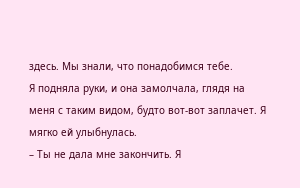здесь. Мы знали, что понадобимся тебе.
Я подняла руки, и она замолчала, глядя на меня с таким видом, будто вот-вот заплачет. Я мягко ей улыбнулась.
– Ты не дала мне закончить. Я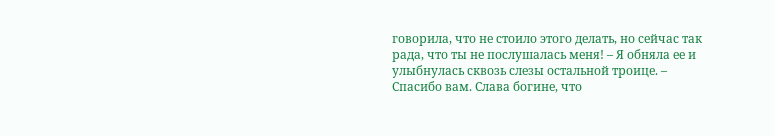говорила, что не стоило этого делать, но сейчас так рада, что ты не послушалась меня! – Я обняла ее и улыбнулась сквозь слезы остальной троице. – Спасибо вам. Слава богине, что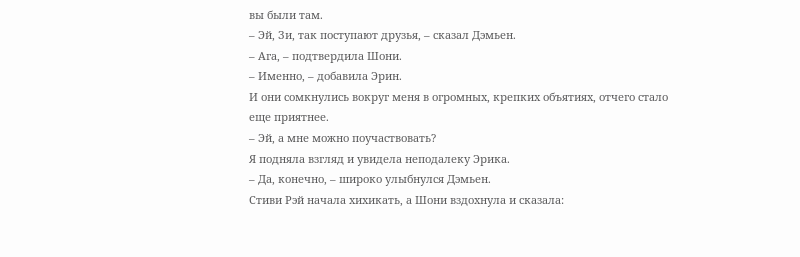вы были там.
– Эй, Зи, так поступают друзья, – сказал Дэмьен.
– Ага, – подтвердила Шони.
– Именно, – добавила Эрин.
И они сомкнулись вокруг меня в огромных, крепких объятиях, отчего стало еще приятнее.
– Эй, а мне можно поучаствовать?
Я подняла взгляд и увидела неподалеку Эрика.
– Да, конечно, – широко улыбнулся Дэмьен.
Стиви Рэй начала хихикать, а Шони вздохнула и сказала: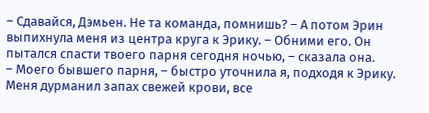– Сдавайся, Дэмьен. Не та команда, помнишь? – А потом Эрин выпихнула меня из центра круга к Эрику. – Обними его. Он пытался спасти твоего парня сегодня ночью, – сказала она.
– Моего бывшего парня, – быстро уточнила я, подходя к Эрику. Меня дурманил запах свежей крови, все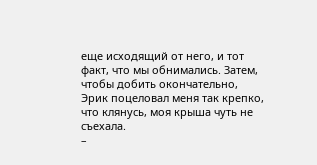еще исходящий от него, и тот факт, что мы обнимались. Затем, чтобы добить окончательно, Эрик поцеловал меня так крепко, что клянусь, моя крыша чуть не съехала.
–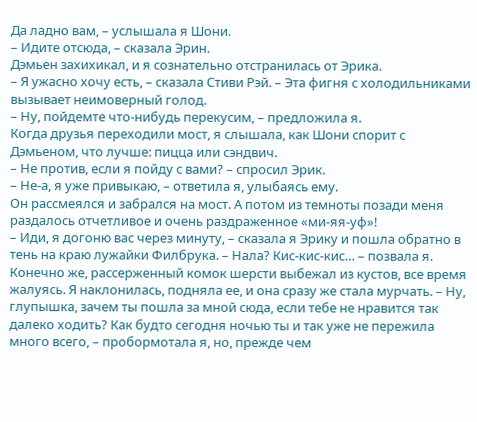Да ладно вам, – услышала я Шони.
– Идите отсюда, – сказала Эрин.
Дэмьен захихикал, и я сознательно отстранилась от Эрика.
– Я ужасно хочу есть, – сказала Стиви Рэй. – Эта фигня с холодильниками вызывает неимоверный голод.
– Ну, пойдемте что-нибудь перекусим, – предложила я.
Когда друзья переходили мост, я слышала, как Шони спорит с Дэмьеном, что лучше: пицца или сэндвич.
– Не против, если я пойду с вами? – спросил Эрик.
– Не-а, я уже привыкаю, – ответила я, улыбаясь ему.
Он рассмеялся и забрался на мост. А потом из темноты позади меня раздалось отчетливое и очень раздраженное «ми-яя-уф»!
– Иди, я догоню вас через минуту, – сказала я Эрику и пошла обратно в тень на краю лужайки Филбрука. – Нала? Кис-кис-кис… – позвала я. Конечно же, рассерженный комок шерсти выбежал из кустов, все время жалуясь. Я наклонилась, подняла ее, и она сразу же стала мурчать. – Ну, глупышка, зачем ты пошла за мной сюда, если тебе не нравится так далеко ходить? Как будто сегодня ночью ты и так уже не пережила много всего, – пробормотала я, но, прежде чем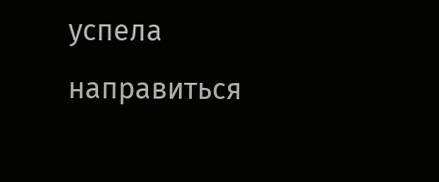успела направиться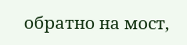обратно на мост,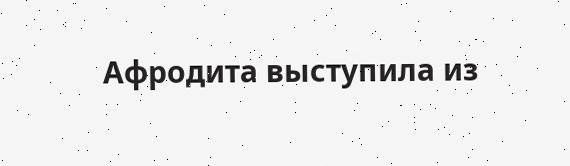Афродита выступила из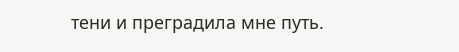тени и преградила мне путь.